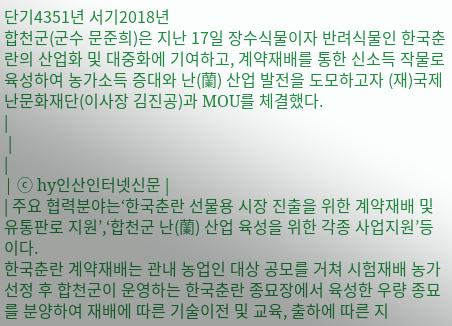단기4351년 서기2018년
합천군(군수 문준희)은 지난 17일 장수식물이자 반려식물인 한국춘란의 산업화 및 대중화에 기여하고, 계약재배를 통한 신소득 작물로 육성하여 농가소득 증대와 난(蘭) 산업 발전을 도모하고자 (재)국제난문화재단(이사장 김진공)과 MOU를 체결했다.
|
 |
|
| ⓒ hy인산인터넷신문 |
| 주요 협력분야는‘한국춘란 선물용 시장 진출을 위한 계약재배 및 유통판로 지원’,‘합천군 난(蘭) 산업 육성을 위한 각종 사업지원’등이다.
한국춘란 계약재배는 관내 농업인 대상 공모를 거쳐 시험재배 농가 선정 후 합천군이 운영하는 한국춘란 종묘장에서 육성한 우량 종묘를 분양하여 재배에 따른 기술이전 및 교육, 출하에 따른 지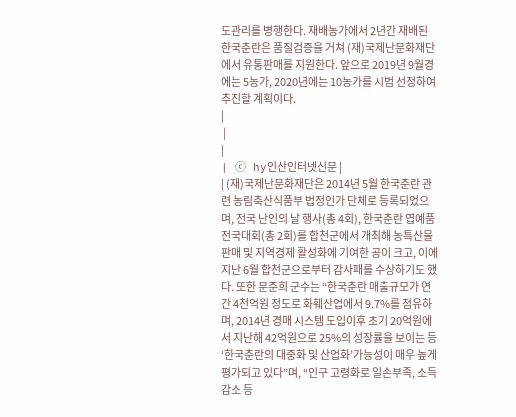도관리를 병행한다. 재배농가에서 2년간 재배된 한국춘란은 품질검증을 거쳐 (재)국제난문화재단에서 유통판매를 지원한다. 앞으로 2019년 9월경에는 5농가, 2020년에는 10농가를 시범 선정하여 추진할 계획이다.
|
 |
|
| ⓒ hy인산인터넷신문 |
| (재)국제난문화재단은 2014년 5월 한국춘란 관련 농림축산식품부 법정인가 단체로 등록되었으며, 전국 난인의 날 행사(총 4회), 한국춘란 엽예품 전국대회(총 2회)를 합천군에서 개최해 농특산물 판매 및 지역경제 활성화에 기여한 공이 크고, 이에 지난 6월 합천군으로부터 감사패를 수상하기도 했다. 또한 문준희 군수는 “한국춘란 매출규모가 연간 4천억원 정도로 화훼산업에서 9.7%를 점유하며, 2014년 경매 시스템 도입이후 초기 20억원에서 지난해 42억원으로 25%의 성장률을 보이는 등‘한국춘란의 대중화 및 산업화’가능성이 매우 높게 평가되고 있다”며, “인구 고령화로 일손부족, 소득감소 등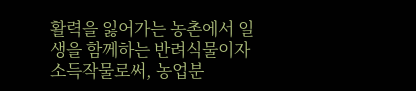활력을 잃어가는 농촌에서 일생을 함께하는 반려식물이자 소득작물로써, 농업분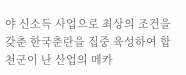야 신소득 사업으로 최상의 조건을 갖춘 한국춘란을 집중 육성하여 합천군이 난 산업의 메카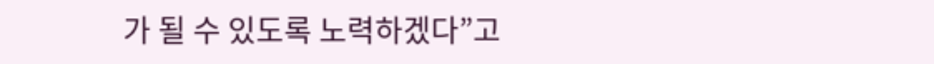가 될 수 있도록 노력하겠다”고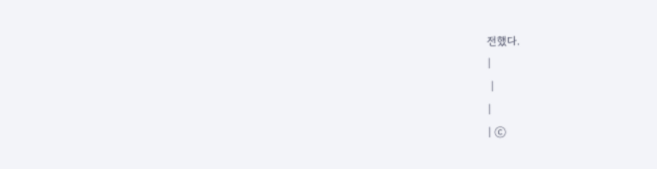전했다.
|
 |
|
| ⓒ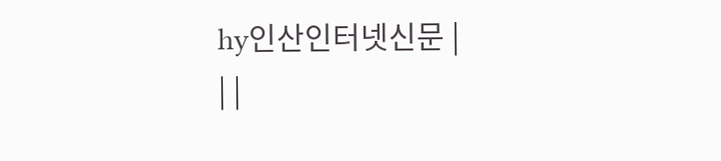hy인산인터넷신문 |
| |